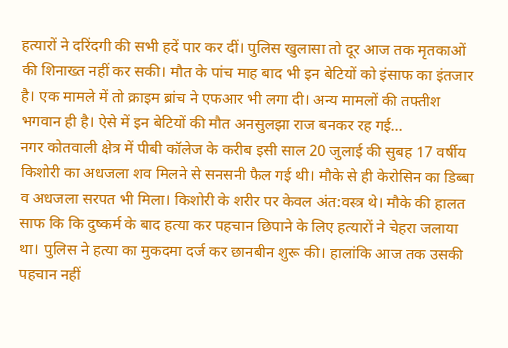हत्यारों ने दरिंदगी की सभी हदें पार कर दीं। पुलिस खुलासा तो दूर आज तक मृतकाओं की शिनाख्त नहीं कर सकी। मौत के पांच माह बाद भी इन बेटियों को इंसाफ का इंतजार है। एक मामले में तो क्राइम ब्रांच ने एफआर भी लगा दी। अन्य मामलों की तफ्तीश भगवान ही है। ऐसे में इन बेटियों की मौत अनसुलझा राज बनकर रह गई...
नगर कोतवाली क्षेत्र में पीबी कॉलेज के करीब इसी साल 20 जुलाई की सुबह 17 वर्षीय किशोरी का अधजला शव मिलने से सनसनी फैल गई थी। मौके से ही केरोसिन का डिब्बा व अधजला सरपत भी मिला। किशोरी के शरीर पर केवल अंत:वस्त्र थे। मौके की हालत साफ कि कि दुष्कर्म के बाद हत्या कर पहचान छिपाने के लिए हत्यारों ने चेहरा जलाया था। पुलिस ने हत्या का मुकदमा दर्ज कर छानबीन शुरू की। हालांकि आज तक उसकी पहचान नहीं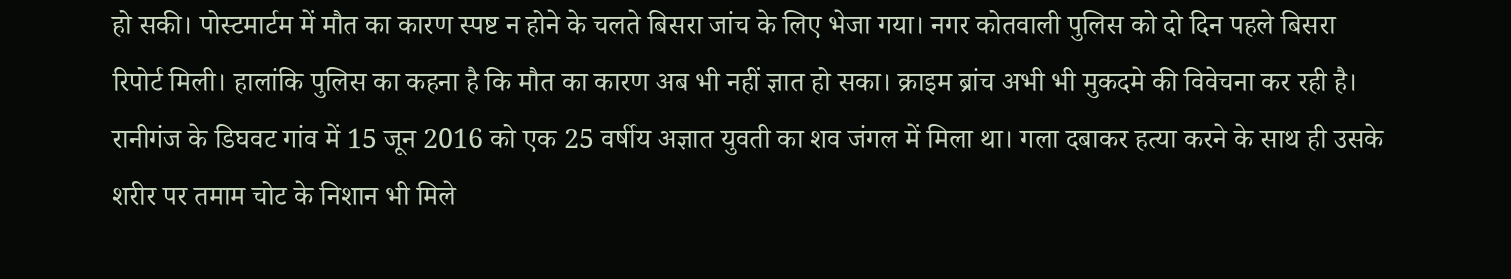हो सकी। पोस्टमार्टम में मौत का कारण स्पष्ट न होने के चलते बिसरा जांच के लिए भेजा गया। नगर कोतवाली पुलिस को दो दिन पहले बिसरा रिपोर्ट मिली। हालांकि पुलिस का कहना है कि मौत का कारण अब भी नहीं ज्ञात हो सका। क्राइम ब्रांच अभी भी मुकदमे की विवेचना कर रही है।
रानीगंज के डिघवट गांव में 15 जून 2016 को एक 25 वर्षीय अज्ञात युवती का शव जंगल में मिला था। गला दबाकर हत्या करने के साथ ही उसके शरीर पर तमाम चोट के निशान भी मिले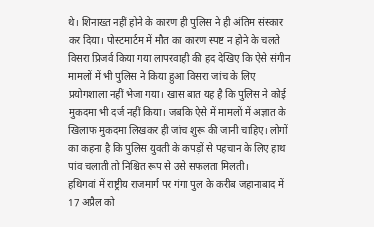थे। शिनाख्त नहीं होने के कारण ही पुलिस ने ही अंतिम संस्कार कर दिया। पोस्टमार्टम में मौत का कारण स्पष्ट न होने के चलते विसरा प्रिजर्व किया गया लापरवाही की हद देखिए कि ऐसे संगीन मामलों में भी पुलिस ने किया हुआ विसरा जांच के लिए प्रयोगशाला नहीं भेजा गया। खास बात यह है कि पुलिस ने कोई मुकदमा भी दर्ज नहीं किया। जबकि ऐसे में मामलों में अज्ञात के खिलाफ मुकदमा लिखकर ही जांच शुरू की जानी चाहिए। लोगों का कहना है कि पुलिस युवती के कपड़ों से पहचान के लिए हाथ पांव चलाती तो निश्चित रूप से उसे सफलता मिलती।
हथिगवां में राष्ट्रीय राजमार्ग पर गंगा पुल के करीब जहानाबाद में 17 अप्रैल को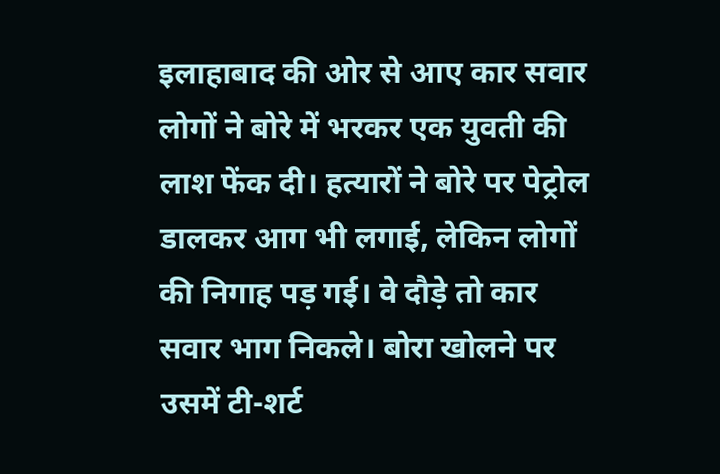इलाहाबाद की ओर से आए कार सवार लोगों ने बोरे में भरकर एक युवती की लाश फेंक दी। हत्यारों ने बोरे पर पेट्रोल डालकर आग भी लगाई, लेकिन लोगों की निगाह पड़ गई। वे दौड़े तो कार सवार भाग निकले। बोरा खोलने पर उसमें टी-शर्ट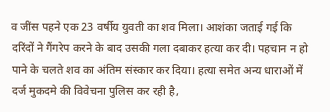व जींस पहने एक 23 वर्षीय युवती का शव मिला। आशंका जताई गई कि दरिंदों ने गैंगरेप करने के बाद उसकी गला दबाकर हत्या कर दी। पहचान न हो पाने के चलते शव का अंतिम संस्कार कर दिया। हत्या समेत अन्य धाराओं में दर्ज मुकदमे की विवेचना पुलिस कर रही है,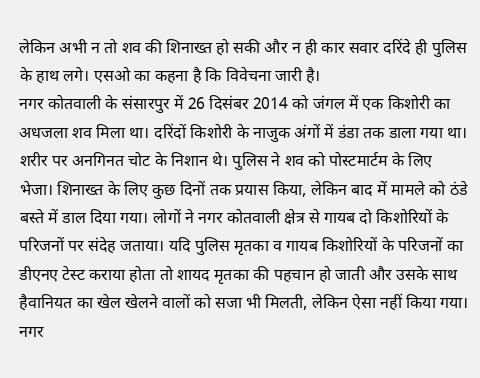लेकिन अभी न तो शव की शिनाख्त हो सकी और न ही कार सवार दरिंदे ही पुलिस के हाथ लगे। एसओ का कहना है कि विवेचना जारी है।
नगर कोतवाली के संसारपुर में 26 दिसंबर 2014 को जंगल में एक किशोरी का अधजला शव मिला था। दरिंदों किशोरी के नाजुक अंगों में डंडा तक डाला गया था। शरीर पर अनगिनत चोट के निशान थे। पुलिस ने शव को पोस्टमार्टम के लिए भेजा। शिनाख्त के लिए कुछ दिनों तक प्रयास किया, लेकिन बाद में मामले को ठंडे बस्ते में डाल दिया गया। लोगों ने नगर कोतवाली क्षेत्र से गायब दो किशोरियों के परिजनों पर संदेह जताया। यदि पुलिस मृतका व गायब किशोरियों के परिजनों का डीएनए टेस्ट कराया होता तो शायद मृतका की पहचान हो जाती और उसके साथ हैवानियत का खेल खेलने वालों को सजा भी मिलती, लेकिन ऐसा नहीं किया गया। नगर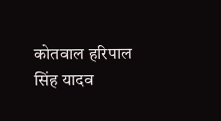कोतवाल हरिपाल सिंह यादव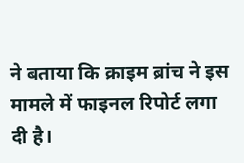ने बताया कि क्राइम ब्रांच ने इस मामले में फाइनल रिपोर्ट लगा दी है।